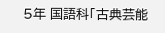5年 国語科「古典芸能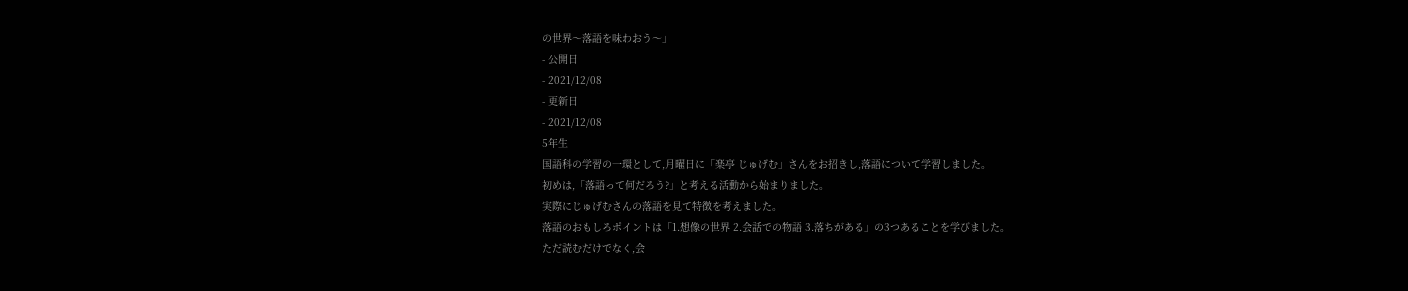の世界〜落語を味わおう〜」
- 公開日
- 2021/12/08
- 更新日
- 2021/12/08
5年生
国語科の学習の一環として,月曜日に「楽亭 じゅげむ」さんをお招きし,落語について学習しました。
初めは,「落語って何だろう?」と考える活動から始まりました。
実際にじゅげむさんの落語を見て特徴を考えました。
落語のおもしろポイントは「1.想像の世界 2.会話での物語 3.落ちがある」の3つあることを学びました。
ただ読むだけでなく,会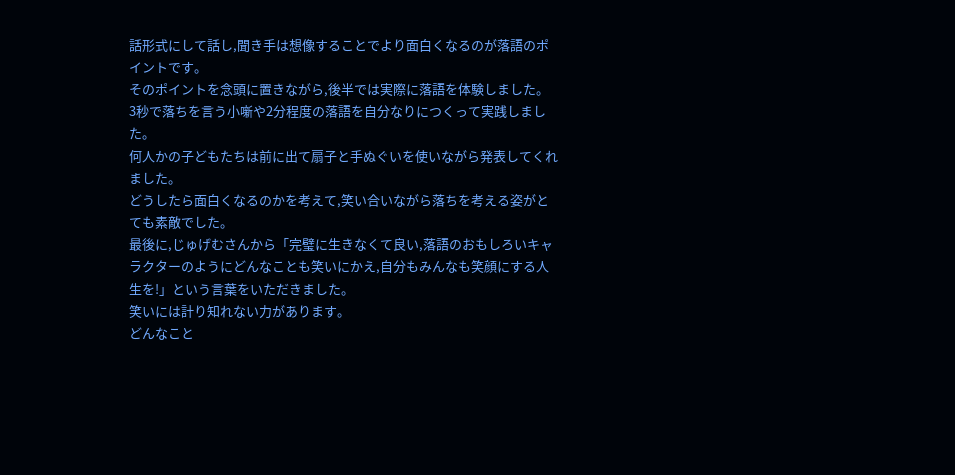話形式にして話し,聞き手は想像することでより面白くなるのが落語のポイントです。
そのポイントを念頭に置きながら,後半では実際に落語を体験しました。
3秒で落ちを言う小噺や2分程度の落語を自分なりにつくって実践しました。
何人かの子どもたちは前に出て扇子と手ぬぐいを使いながら発表してくれました。
どうしたら面白くなるのかを考えて,笑い合いながら落ちを考える姿がとても素敵でした。
最後に,じゅげむさんから「完璧に生きなくて良い,落語のおもしろいキャラクターのようにどんなことも笑いにかえ,自分もみんなも笑顔にする人生を!」という言葉をいただきました。
笑いには計り知れない力があります。
どんなこと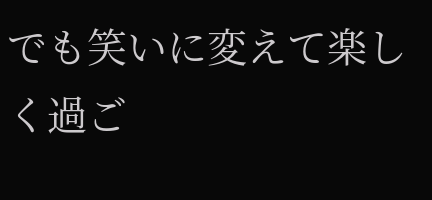でも笑いに変えて楽しく過ご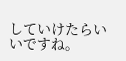していけたらいいですね。